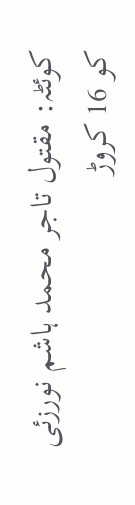کوئٹہ: مقتول تاجر محمد ہاشم نورزئی کو 16 کروڑ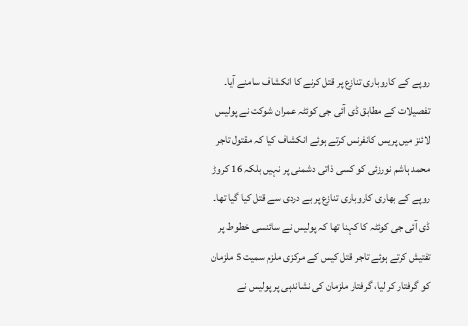روپے کے کاروباری تنازع پر قتل کرنے کا انکشاف سامنے آیا۔
تفصیلات کے مطابق ڈی آئی جی کوئٹہ عمران شوکت نے پولیس لائنز میں پریس کانفرنس کرتے ہوئے انکشاف کیا کہ مقتول تاجر محمد ہاشم نورزئی کو کسی ذاتی دشمنی پر نہیں بلکہ 16 کروڑ روپے کے بھاری کاروباری تنازع پر بے دردی سے قتل کیا گیا تھا۔
ڈی آئی جی کوئٹہ کا کہنا تھا کہ پولیس نے سائنسی خطوط پر تفتیش کرتے ہوئے تاجر قتل کیس کے مرکزی ملزم سمیت 5 ملزمان کو گرفتار کر لیا، گرفتار ملزمان کی نشاندہی پر پولیس نے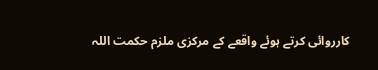کارروائی کرتے ہوئے واقعے کے مرکزی ملزم حکمت اللہ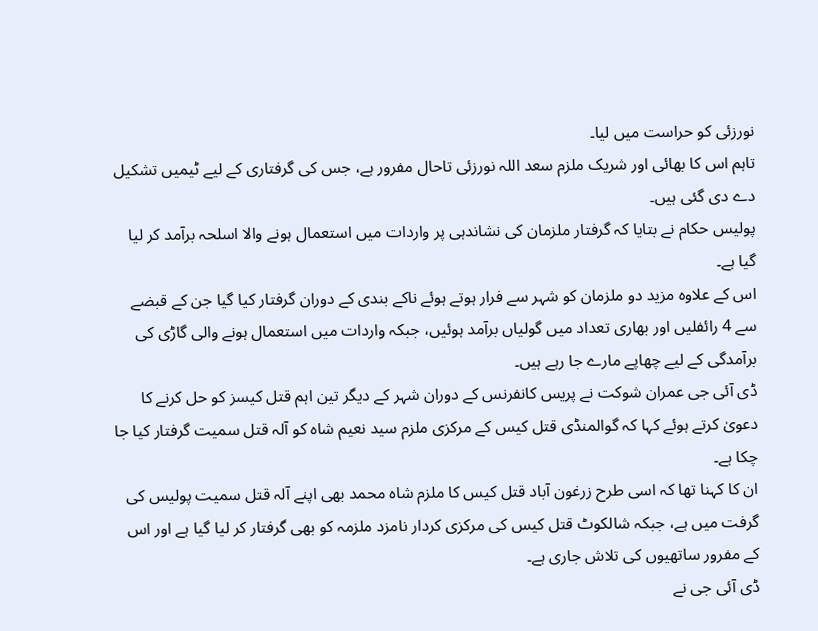نورزئی کو حراست میں لیا۔
تاہم اس کا بھائی اور شریک ملزم سعد اللہ نورزئی تاحال مفرور ہے، جس کی گرفتاری کے لیے ٹیمیں تشکیل دے دی گئی ہیں۔
پولیس حکام نے بتایا کہ گرفتار ملزمان کی نشاندہی پر واردات میں استعمال ہونے والا اسلحہ برآمد کر لیا گیا ہے۔
اس کے علاوہ مزید دو ملزمان کو شہر سے فرار ہوتے ہوئے ناکے بندی کے دوران گرفتار کیا گیا جن کے قبضے سے 4 رائفلیں اور بھاری تعداد میں گولیاں برآمد ہوئیں، جبکہ واردات میں استعمال ہونے والی گاڑی کی برآمدگی کے لیے چھاپے مارے جا رہے ہیں۔
ڈی آئی جی عمران شوکت نے پریس کانفرنس کے دوران شہر کے دیگر تین اہم قتل کیسز کو حل کرنے کا دعویٰ کرتے ہوئے کہا کہ گوالمنڈی قتل کیس کے مرکزی ملزم سید نعیم شاہ کو آلہ قتل سمیت گرفتار کیا جا چکا ہے۔
ان کا کہنا تھا کہ اسی طرح زرغون آباد قتل کیس کا ملزم شاہ محمد بھی اپنے آلہ قتل سمیت پولیس کی گرفت میں ہے، جبکہ شالکوٹ قتل کیس کی مرکزی کردار نامزد ملزمہ کو بھی گرفتار کر لیا گیا ہے اور اس کے مفرور ساتھیوں کی تلاش جاری ہے۔
ڈی آئی جی نے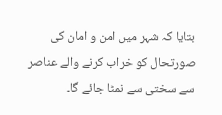بتایا کہ شہر میں امن و امان کی صورتحال کو خراب کرنے والے عناصر سے سختی سے نمٹا جائے گا۔